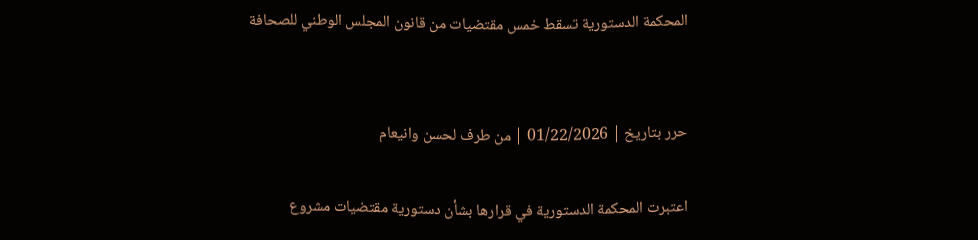المحكمة الدستورية تسقط خمس مقتضيات من قانون المجلس الوطني للصحافة


حرر بتاريخ | 01/22/2026 | من طرف لحسن وانيعام

اعتبرت المحكمة الدستورية في قرارها بشأن دستورية مقتضيات مشروع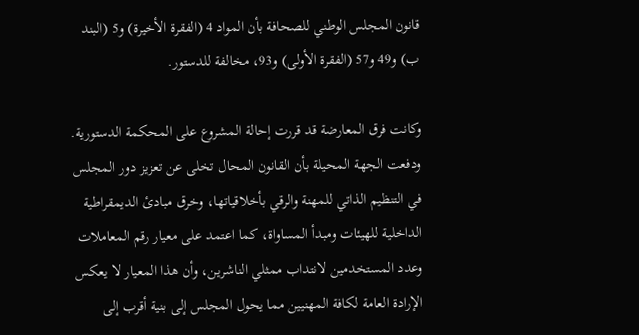قانون المجلس الوطني للصحافة بأن المواد 4 (الفقرة الأخيرة) و5 (البند ب) و49 و57 (الفقرة الأولى) و93، مخالفة للدستور.

وكانت فرق المعارضة قد قررت إحالة المشروع على المحكمة الدستورية. ودفعت الجهة المحيلة بأن القانون المحال تخلى عن تعزيز دور المجلس في التنظيم الذاتي للمهنة والرقي بأخلاقياتها، وخرق مبادئ الديمقراطية الداخلية للهيئات ومبدأ المساواة، كما اعتمد على معيار رقم المعاملات وعدد المستخدمين لانتداب ممثلي الناشرين، وأن هذا المعيار لا يعكس الإرادة العامة لكافة المهنيين مما يحول المجلس إلى بنية أقرب إلى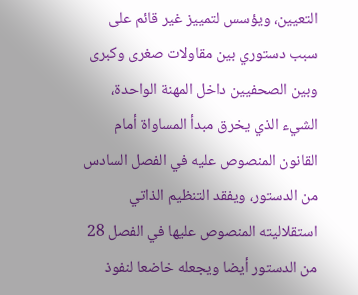التعيين، ويؤسس لتمييز غير قائم على سبب دستوري بين مقاولات صغرى وكبرى وبين الصحفيين داخل المهنة الواحدة، الشيء الذي يخرق مبدأ المساواة أمام القانون المنصوص عليه في الفصل السادس من الدستور، ويفقد التنظيم الذاتي استقلاليته المنصوص عليها في الفصل 28 من الدستور أيضا ويجعله خاضعا لنفوذ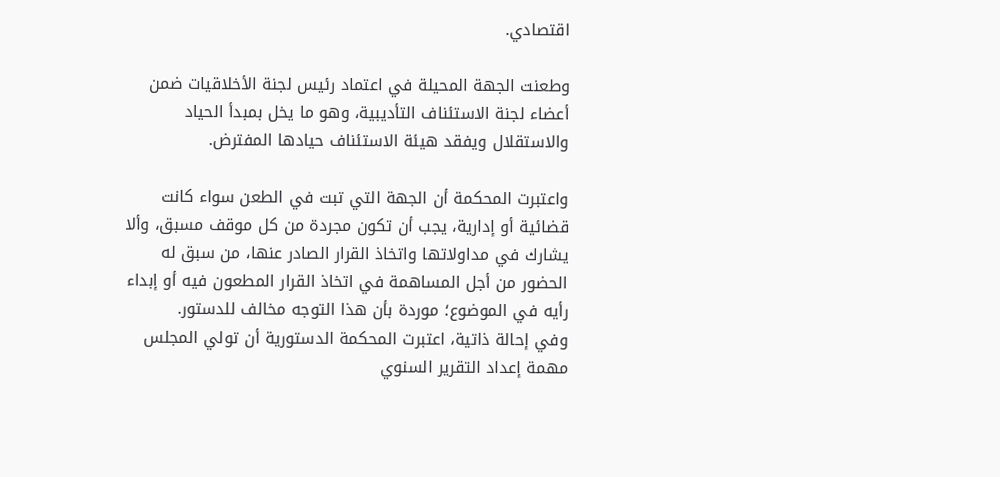اقتصادي.

وطعنت الجهة المحيلة في اعتماد رئيس لجنة الأخلاقيات ضمن أعضاء لجنة الاستئناف التأديبية، وهو ما يخل بمبدأ الحياد والاستقلال ويفقد هيئة الاستئناف حيادها المفترض.

واعتبرت المحكمة أن الجهة التي تبت في الطعن سواء كانت قضائية أو إدارية، يجب أن تكون مجردة من كل موقف مسبق، وألا يشارك في مداولاتها واتخاذ القرار الصادر عنها، من سبق له الحضور من أجل المساهمة في اتخاذ القرار المطعون فيه أو إبداء رأيه في الموضوع؛ موردة بأن هذا التوجه مخالف للدستور.
وفي إحالة ذاتية، اعتبرت المحكمة الدستورية أن تولي المجلس مهمة إعداد التقرير السنوي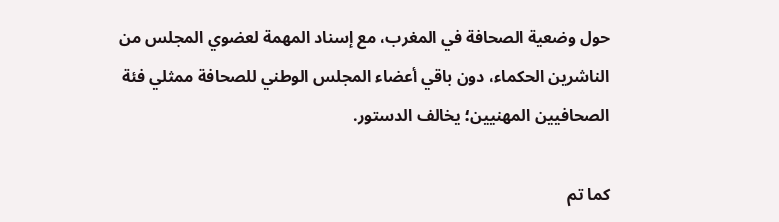حول وضعية الصحافة في المغرب، مع إسناد المهمة لعضوي المجلس من الناشرين الحكماء، دون باقي أعضاء المجلس الوطني للصحافة ممثلي فئة الصحافيين المهنيين؛ يخالف الدستور.

كما تم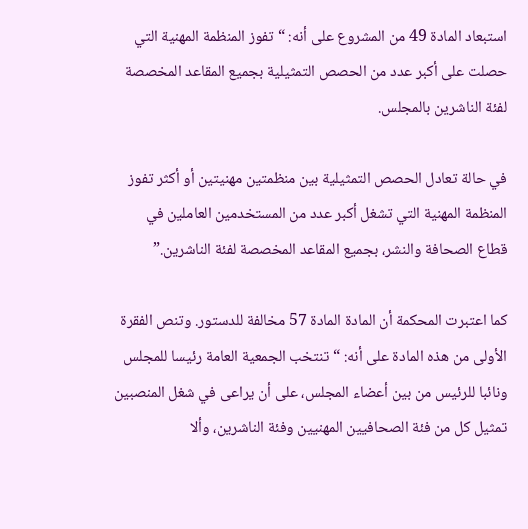استبعاد المادة 49 من المشروع على أنه: “تفوز المنظمة المهنية التي حصلت على أكبر عدد من الحصص التمثيلية بجميع المقاعد المخصصة لفئة الناشرين بالمجلس.

في حالة تعادل الحصص التمثيلية بين منظمتين مهنيتين أو أكثر تفوز المنظمة المهنية التي تشغل أكبر عدد من المستخدمين العاملين في قطاع الصحافة والنشر، بجميع المقاعد المخصصة لفئة الناشرين.”

كما اعتبرت المحكمة أن المادة المادة 57 مخالفة للدستور. وتنص الفقرة الأولى من هذه المادة على أنه: “تنتخب الجمعية العامة رئيسا للمجلس ونائبا للرئيس من بين أعضاء المجلس، على أن يراعى في شغل المنصبين تمثيل كل من فئة الصحافيين المهنيين وفئة الناشرين، وألا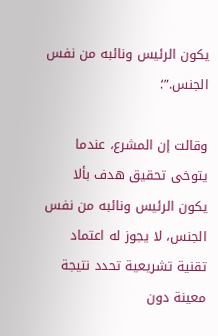يكون الرئيس ونائبه من نفس الجنس.”؛

وقالت إن المشرع، عندما يتوخى تحقيق هدف بألا يكون الرئيس ونائبه من نفس الجنس، لا يجوز له اعتماد تقنية تشريعية تحدد نتيجة معينة دون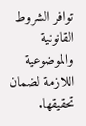توافر الشروط القانونية والموضوعية اللازمة لضمان تحقيقها.